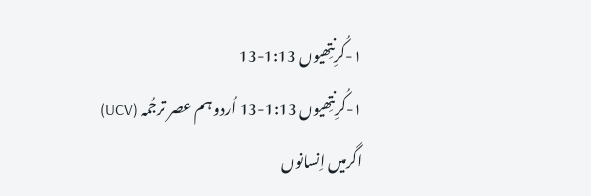۱-کُرِنتِھیوں 1:13-13
۱-کُرِنتِھیوں 1:13-13 اُردو ہم عصر ترجُمہ (UCV)
اگرمیں اِنسانوں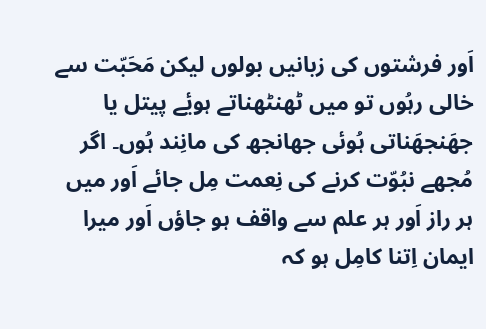اَور فرشتوں کی زبانیں بولوں لیکن مَحَبّت سے خالی رہُوں تو میں ٹھنٹھناتے ہویٔے پیتل یا جھَنجھَناتی ہُوئی جھانجھ کی مانِند ہُوں۔ اگر مُجھے نبُوّت کرنے کی نِعمت مِل جائے اَور میں ہر راز اَور ہر علم سے واقف ہو جاؤں اَور میرا ایمان اِتنا کامِل ہو کہ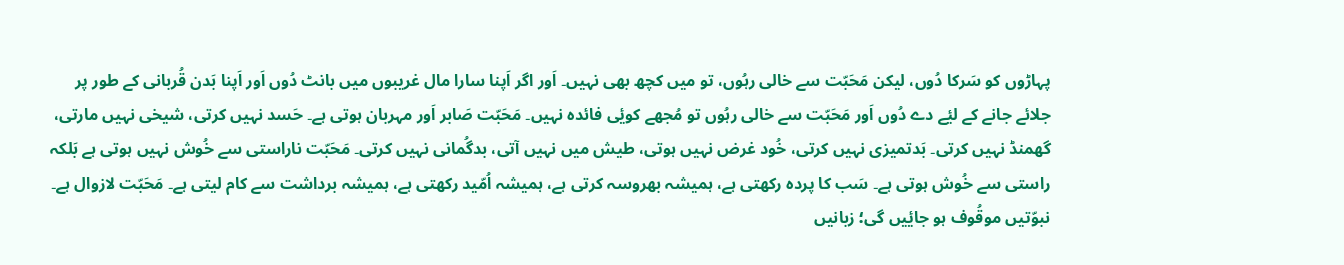پہاڑوں کو سَرکا دُوں، لیکن مَحَبّت سے خالی رہُوں، تو میں کچھ بھی نہیں۔ اَور اگر اَپنا سارا مال غریبوں میں بانٹ دُوں اَور اَپنا بَدن قُربانی کے طور پر جلائے جانے کے لیٔے دے دُوں اَور مَحَبّت سے خالی رہُوں تو مُجھے کویٔی فائدہ نہیں۔ مَحَبّت صَابر اَور مہربان ہوتی ہے۔ حَسد نہیں کرتی، شیخی نہیں مارتی، گھمنڈ نہیں کرتی۔ بَدتمیزی نہیں کرتی، خُود غرض نہیں ہوتی، طیش میں نہیں آتی، بدگُمانی نہیں کرتی۔ مَحَبّت ناراستی سے خُوش نہیں ہوتی ہے بَلکہ راستی سے خُوش ہوتی ہے۔ سَب کا پردہ رکھتی ہے، ہمیشہ بھروسہ کرتی ہے، ہمیشہ اُمّید رکھتی ہے، ہمیشہ برداشت سے کام لیتی ہے۔ مَحَبّت لازوال ہے۔ نبوّتیں موقُوف ہو جایٔیں گی؛ زبانیں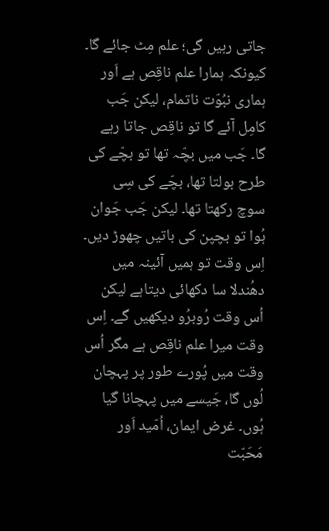جاتی رہیں گی؛ علم مِٹ جائے گا۔ کیونکہ ہمارا علم ناقِص ہے اَور ہماری نبُوّت ناتمام، لیکن جَب کامِل آئے گا تو ناقِص جاتا رہے گا۔ جَب میں بچّہ تھا تو بچّے کی طرح بولتا تھا، بچّے کی سِی سوچ رکھتا تھا۔ لیکن جَب جَوان ہُوا تو بچپن کی باتیں چھوڑ دیں۔ اِس وقت تو ہمیں آئینہ میں دھُندلا سا دکھائی دیتاہے لیکن اُس وقت رُوبرُو دیکھیں گے۔ اِس وقت میرا علم ناقِص ہے مگر اُس وقت میں پُورے طور پر پہچان لُوں گا، جَیسے میں پہچانا گیا ہُوں۔ غرض ایمان، اُمّید اَور مَحَبّت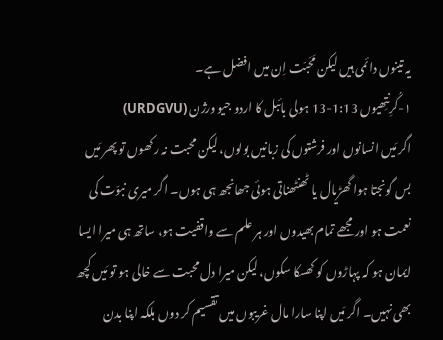یہ تینوں دائمی ہیں لیکن مَحَبّت اِن میں افضل ہے۔
۱-کُرِنتِھیوں 1:13-13 ہولی بائبل کا اردو جیو ورژن (URDGVU)
اگر مَیں انسانوں اور فرشتوں کی زبانیں بولوں، لیکن محبت نہ رکھوں تو پھر مَیں بس گونجتا ہوا گھڑیال یا ٹھنٹھناتی ہوئی جھانجھ ہی ہوں۔ اگر میری نبوّت کی نعمت ہو اور مجھے تمام بھیدوں اور ہر علم سے واقفیت ہو، ساتھ ہی میرا ایسا ایمان ہو کہ پہاڑوں کو کھسکا سکوں، لیکن میرا دل محبت سے خالی ہو تو مَیں کچھ بھی نہیں۔ اگر مَیں اپنا سارا مال غریبوں میں تقسیم کر دوں بلکہ اپنا بدن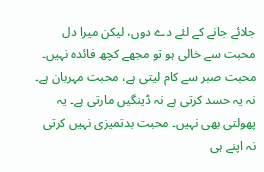جلائے جانے کے لئے دے دوں، لیکن میرا دل محبت سے خالی ہو تو مجھے کچھ فائدہ نہیں۔ محبت صبر سے کام لیتی ہے، محبت مہربان ہے۔ نہ یہ حسد کرتی ہے نہ ڈینگیں مارتی ہے۔ یہ پھولتی بھی نہیں۔ محبت بدتمیزی نہیں کرتی نہ اپنے ہی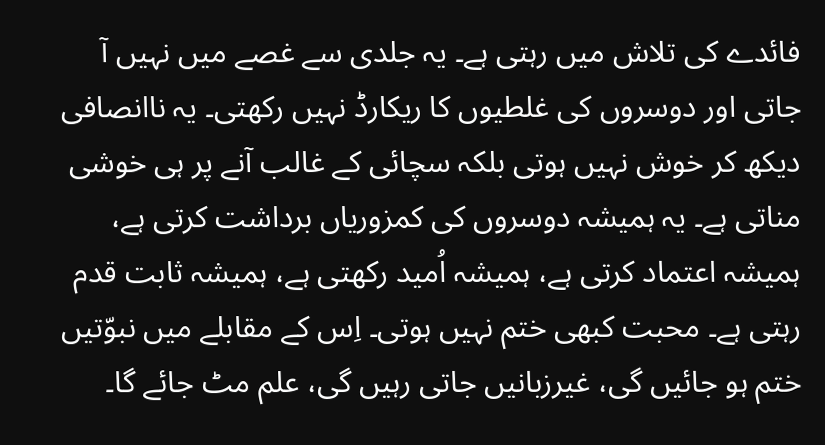فائدے کی تلاش میں رہتی ہے۔ یہ جلدی سے غصے میں نہیں آ جاتی اور دوسروں کی غلطیوں کا ریکارڈ نہیں رکھتی۔ یہ ناانصافی دیکھ کر خوش نہیں ہوتی بلکہ سچائی کے غالب آنے پر ہی خوشی مناتی ہے۔ یہ ہمیشہ دوسروں کی کمزوریاں برداشت کرتی ہے، ہمیشہ اعتماد کرتی ہے، ہمیشہ اُمید رکھتی ہے، ہمیشہ ثابت قدم رہتی ہے۔ محبت کبھی ختم نہیں ہوتی۔ اِس کے مقابلے میں نبوّتیں ختم ہو جائیں گی، غیرزبانیں جاتی رہیں گی، علم مٹ جائے گا۔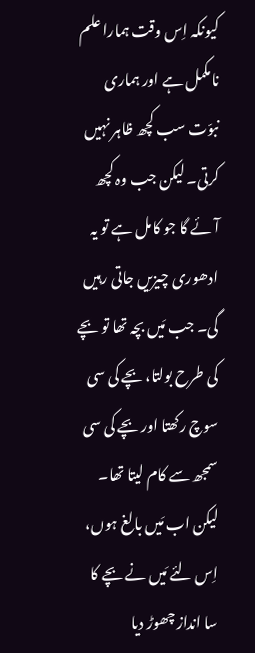کیونکہ اِس وقت ہمارا علم نامکمل ہے اور ہماری نبوّت سب کچھ ظاہر نہیں کرتی۔ لیکن جب وہ کچھ آئے گا جو کامل ہے تو یہ ادھوری چیزیں جاتی رہیں گی۔ جب مَیں بچہ تھا تو بچے کی طرح بولتا، بچے کی سی سوچ رکھتا اور بچے کی سی سمجھ سے کام لیتا تھا۔ لیکن اب مَیں بالغ ہوں، اِس لئے مَیں نے بچے کا سا انداز چھوڑ دیا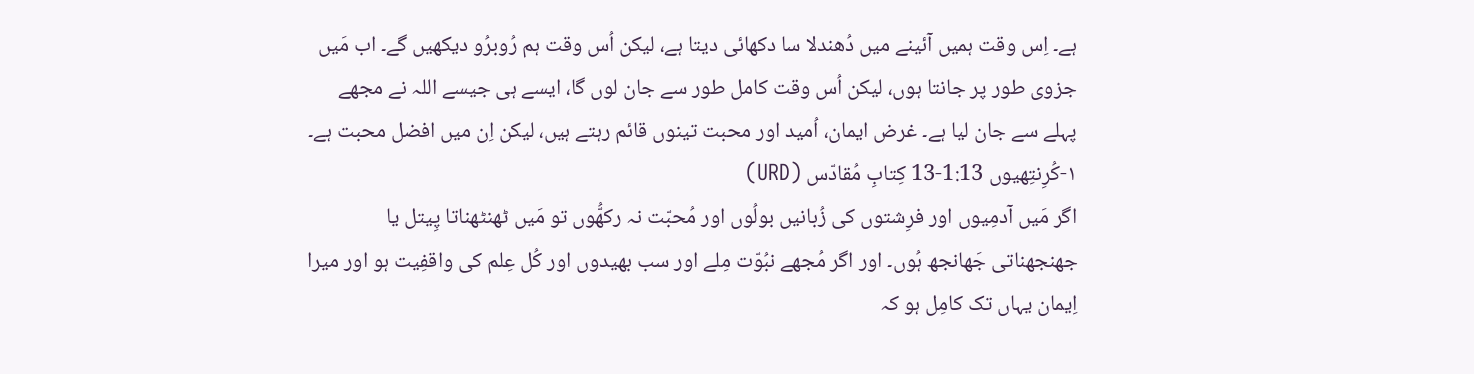ہے۔ اِس وقت ہمیں آئینے میں دُھندلا سا دکھائی دیتا ہے، لیکن اُس وقت ہم رُوبرُو دیکھیں گے۔ اب مَیں جزوی طور پر جانتا ہوں، لیکن اُس وقت کامل طور سے جان لوں گا، ایسے ہی جیسے اللہ نے مجھے پہلے سے جان لیا ہے۔ غرض ایمان، اُمید اور محبت تینوں قائم رہتے ہیں، لیکن اِن میں افضل محبت ہے۔
۱-کُرِنتِھیوں 1:13-13 کِتابِ مُقادّس (URD)
اگر مَیں آدمِیوں اور فرِشتوں کی زُبانیں بولُوں اور مُحبّت نہ رکھُّوں تو مَیں ٹھنٹھناتا پِیتل یا جھنجھناتی جَھانجھ ہُوں۔ اور اگر مُجھے نبُوّت مِلے اور سب بھیدوں اور کُل عِلم کی واقفِیت ہو اور میرا اِیمان یہاں تک کامِل ہو کہ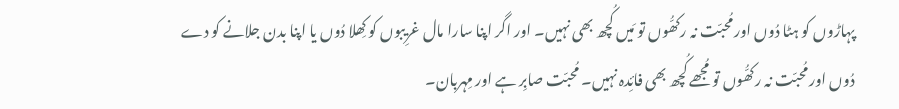پہاڑوں کو ہٹا دُوں اور مُحبّت نہ رکھُّوں تو مَیں کُچھ بھی نہیں۔ اور اگر اپنا سارا مال غرِیبوں کو کِھلا دُوں یا اپنا بدن جلانے کو دے دُوں اور مُحبّت نہ رکھُّوں تو مُجھے کُچھ بھی فائِدہ نہیں۔ مُحبّت صابِر ہے اور مِہربان۔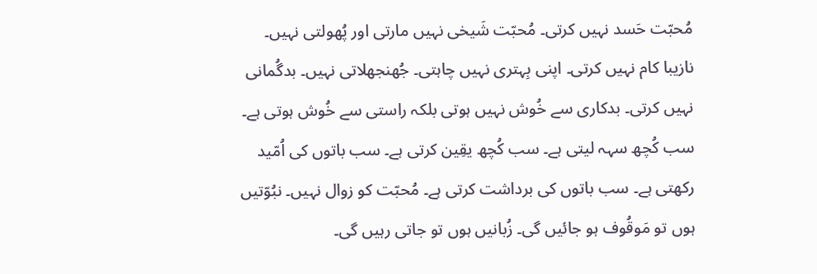مُحبّت حَسد نہیں کرتی۔ مُحبّت شَیخی نہیں مارتی اور پُھولتی نہیں۔ نازیبا کام نہیں کرتی۔ اپنی بِہتری نہیں چاہتی۔ جُھنجھلاتی نہیں۔ بدگُمانی نہیں کرتی۔ بدکاری سے خُوش نہیں ہوتی بلکہ راستی سے خُوش ہوتی ہے۔ سب کُچھ سہہ لیتی ہے۔ سب کُچھ یقِین کرتی ہے۔ سب باتوں کی اُمّید رکھتی ہے۔ سب باتوں کی برداشت کرتی ہے۔ مُحبّت کو زوال نہیں۔ نبُوّتیں ہوں تو مَوقُوف ہو جائیں گی۔ زُبانیں ہوں تو جاتی رہیں گی۔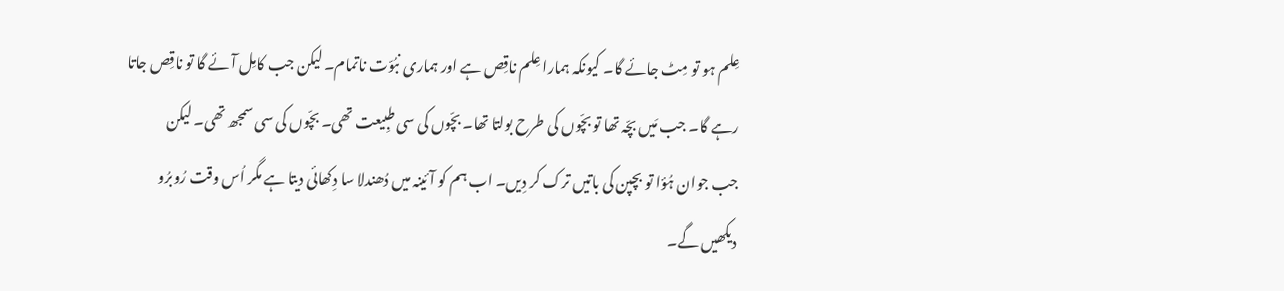عِلم ہو تو مِٹ جائے گا۔ کیونکہ ہمارا عِلم ناقِص ہے اور ہماری نبُوّت ناتمام۔ لیکن جب کامِل آئے گا تو ناقِص جاتا رہے گا۔ جب مَیں بچّہ تھا تو بچّوں کی طرح بولتا تھا۔ بچّوں کی سی طبِیعت تھی۔ بچّوں کی سی سمجھ تھی۔ لیکن جب جوان ہُؤا تو بچپن کی باتیں ترک کر دِیں۔ اب ہم کو آئینہ میں دُھندلا سا دِکھائی دیتا ہے مگر اُس وقت رُوبرُو دیکھیں گے۔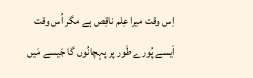اِس وقت میرا عِلم ناقِص ہے مگر اُس وقت اَیسے پُورے طَور پر پہچانُوں گا جَیسے مَیں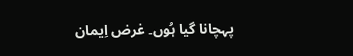پہچانا گیا ہُوں۔ غرض اِیمان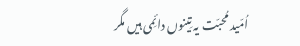اُمّید مُحبّت یہ تِینوں دائِمی ہیں مگر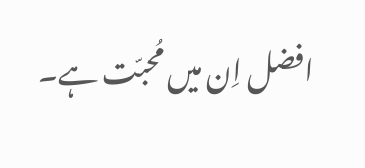افضل اِن میں مُحبّت ہے۔